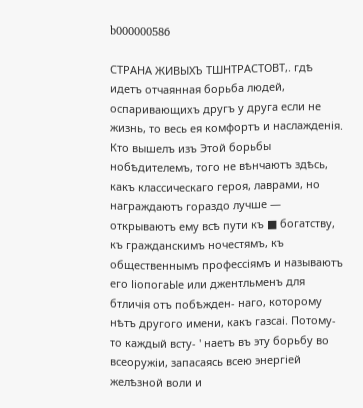b000000586

СТРАНА ЖИВЫХЪ ТШНТРАСТОВТ,. гдѣ идетъ отчаянная борьба людей, оспаривающихъ другъ у друга если не жизнь, то весь ея комфортъ и наслажденія. Кто вышелъ изъ Этой борьбы нобѣдителемъ, того не вѣнчаютъ здѣсь, какъ классическаго героя, лаврами, но награждаютъ гораздо лучше — открываютъ ему всѣ пути къ ■ богатству, къ гражданскимъ ночестямъ, къ общественнымъ профессіямъ и называютъ его ІіопогаЫе или джентльменъ для бтличія отъ побѣжден- наго, которому нѣтъ другого имени, какъ газсаі. Потому-то каждый всту- ' наетъ въ эту борьбу во всеоружіи, запасаясь всею энергіей желѣзной воли и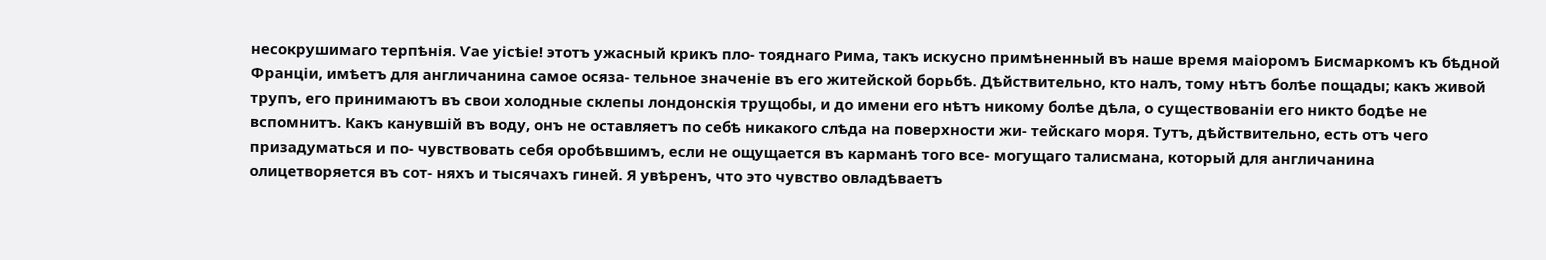несокрушимаго терпѣнія. Ѵае уісѣіе! этотъ ужасный крикъ пло- тояднаго Рима, такъ искусно примѣненный въ наше время маіоромъ Бисмаркомъ къ бѣдной Франціи, имѣетъ для англичанина самое осяза- тельное значеніе въ его житейской борьбѣ. Дѣйствительно, кто налъ, тому нѣтъ болѣе пощады; какъ живой трупъ, его принимаютъ въ свои холодные склепы лондонскія трущобы, и до имени его нѣтъ никому болѣе дѣла, о существованіи его никто бодѣе не вспомнитъ. Какъ канувшій въ воду, онъ не оставляетъ по себѣ никакого слѣда на поверхности жи- тейскаго моря. Тутъ, дѣйствительно, есть отъ чего призадуматься и по- чувствовать себя оробѣвшимъ, если не ощущается въ карманѣ того все- могущаго талисмана, который для англичанина олицетворяется въ сот- няхъ и тысячахъ гиней. Я увѣренъ, что это чувство овладѣваетъ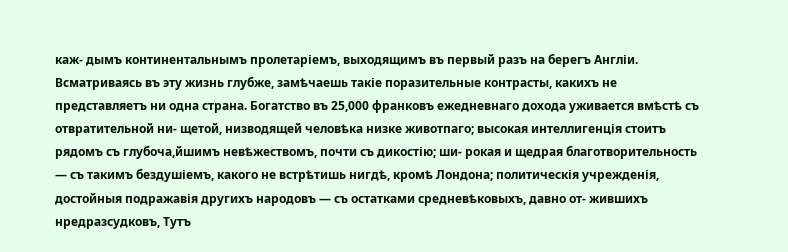каж- дымъ континентальнымъ пролетаріемъ, выходящимъ въ первый разъ на берегъ Англіи. Всматриваясь въ эту жизнь глубже, замѣчаешь такіе поразительные контрасты, какихъ не представляетъ ни одна страна. Богатство въ 25,000 франковъ ежедневнаго дохода уживается вмѣстѣ съ отвратительной ни- щетой, низводящей человѣка низке животпаго; высокая интеллигенція стоитъ рядомъ съ глубоча,йшимъ невѣжествомъ, почти съ дикостію; ши- рокая и щедрая благотворительность — съ такимъ бездушіемъ, какого не встрѣтишь нигдѣ, кромѣ Лондона; политическія учрежденія, достойныя подражавія другихъ народовъ — съ остатками средневѣковыхъ, давно от- жившихъ нредразсудковъ, Тутъ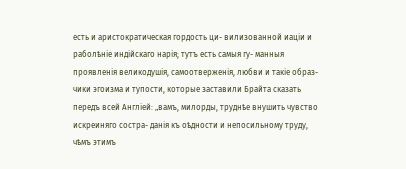есть и аристократическая гордость ци- вилизованной иаціи и раболѣніе индійскаго нарія; тутъ есть самыя гу- манныя проявленія великодушія, самоотверженія, любви и такіе образ- чики эгоизма и тупости, которые заставили Брайта сказать передъ всей Англіей: „вамъ, милорды, труднѣе внушить чувство искреиняго состра- данія къ оѣдности и непосильному труду, чѣмъ этимъ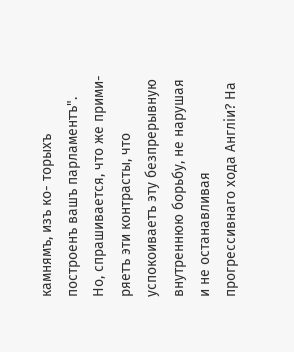камнямъ, изъ ко- торыхъ построенъ вашъ парламентъ". Но, спрашивается, что же прими- ряетъ эти контрасты, что успокоиваетъ эту безпрерывную внутреннюю борьбу, не нарушая и не останавливая прогрессивнаго хода Англіи? На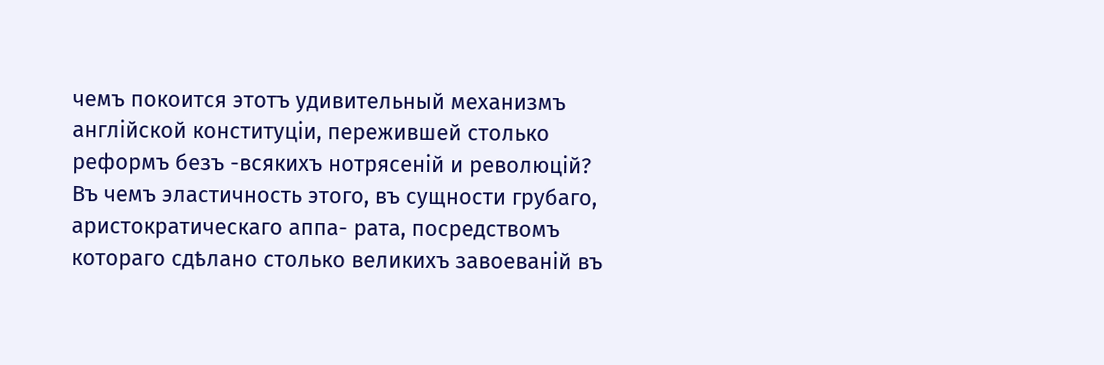чемъ покоится этотъ удивительный механизмъ англійской конституціи, пережившей столько реформъ безъ -всякихъ нотрясеній и революцій? Въ чемъ эластичность этого, въ сущности грубаго, аристократическаго аппа- рата, посредствомъ котораго сдѣлано столько великихъ завоеваній въ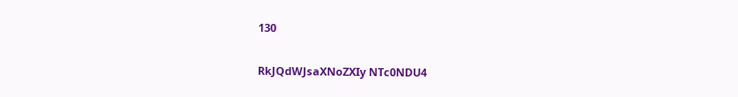130

RkJQdWJsaXNoZXIy NTc0NDU4